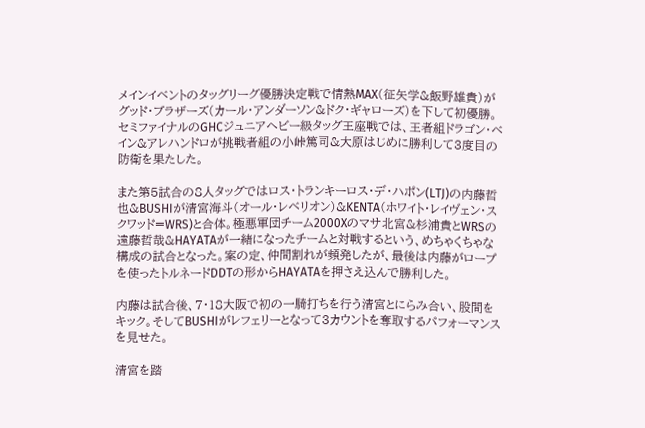メインイベントのタッグリーグ優勝決定戦で情熱MAX(征矢学&飯野雄貴)がグッド・ブラザーズ(カール・アンダーソン&ドク・ギャローズ)を下して初優勝。セミファイナルのGHCジュニアヘビー級タッグ王座戦では、王者組ドラゴン・ベイン&アレハンドロが挑戦者組の小峠篤司&大原はじめに勝利して3度目の防衛を果たした。

また第5試合の8人タッグではロス・トランキーロス・デ・ハポン(LTJ)の内藤哲也&BUSHIが清宮海斗(オール・レベリオン)&KENTA(ホワイト・レイヴェン・スクワッド=WRS)と合体。極悪軍団チーム2000Xのマサ北宮&杉浦貴とWRSの遠藤哲哉&HAYATAが一緒になったチームと対戦するという、めちゃくちゃな構成の試合となった。案の定、仲間割れが頻発したが、最後は内藤がロープを使ったトルネードDDTの形からHAYATAを押さえ込んで勝利した。

内藤は試合後、7・18大阪で初の一騎打ちを行う清宮とにらみ合い、股間をキック。そしてBUSHIがレフェリーとなって3カウントを奪取するパフォーマンスを見せた。

清宮を踏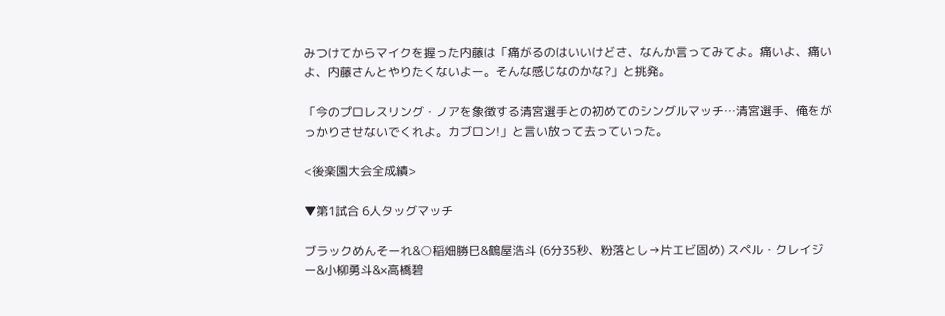みつけてからマイクを握った内藤は「痛がるのはいいけどさ、なんか言ってみてよ。痛いよ、痛いよ、内藤さんとやりたくないよー。そんな感じなのかな?」と挑発。

「今のプロレスリング・ノアを象徴する清宮選手との初めてのシングルマッチ…清宮選手、俺をがっかりさせないでくれよ。カブロン!」と言い放って去っていった。

<後楽園大会全成績>

▼第1試合 6人タッグマッチ

ブラックめんそーれ&○稲畑勝巳&鶴屋浩斗 (6分35秒、粉落とし→片エビ固め) スペル・クレイジー&小柳勇斗&×高橋碧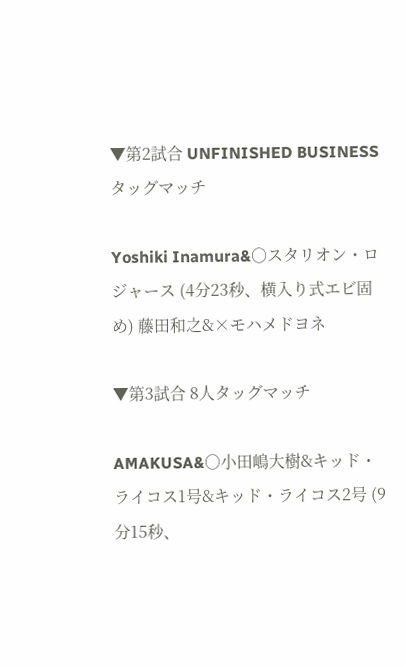▼第2試合 UNFINISHED BUSINESSタッグマッチ

Yoshiki Inamura&○スタリオン・ロジャース (4分23秒、横入り式エビ固め) 藤田和之&×モハメドヨネ

▼第3試合 8人タッグマッチ

AMAKUSA&○小田嶋大樹&キッド・ライコス1号&キッド・ライコス2号 (9分15秒、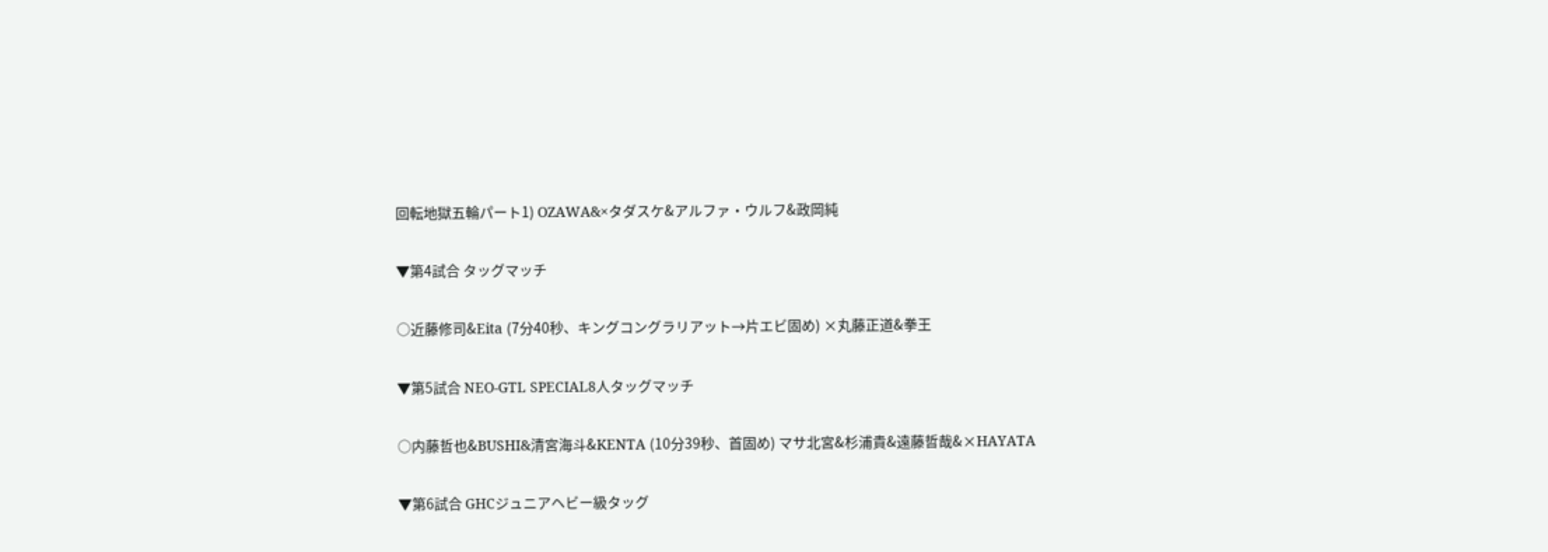回転地獄五輪パート1) OZAWA&×タダスケ&アルファ・ウルフ&政岡純

▼第4試合 タッグマッチ

○近藤修司&Eita (7分40秒、キングコングラリアット→片エビ固め) ×丸藤正道&拳王

▼第5試合 NEO-GTL SPECIAL8人タッグマッチ

○内藤哲也&BUSHI&清宮海斗&KENTA (10分39秒、首固め) マサ北宮&杉浦貴&遠藤哲哉&×HAYATA

▼第6試合 GHCジュニアヘビー級タッグ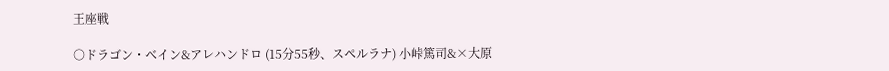王座戦

○ドラゴン・ベイン&アレハンドロ (15分55秒、スペルラナ) 小峠篤司&×大原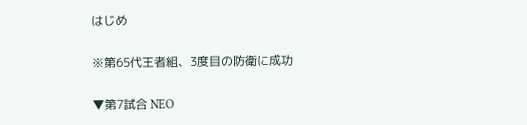はじめ

※第65代王者組、3度目の防衛に成功

▼第7試合 NEO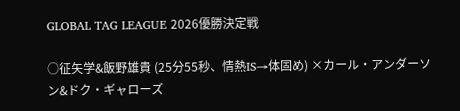GLOBAL TAG LEAGUE 2026優勝決定戦

○征矢学&飯野雄貴 (25分55秒、情熱IS→体固め) ×カール・アンダーソン&ドク・ギャローズ